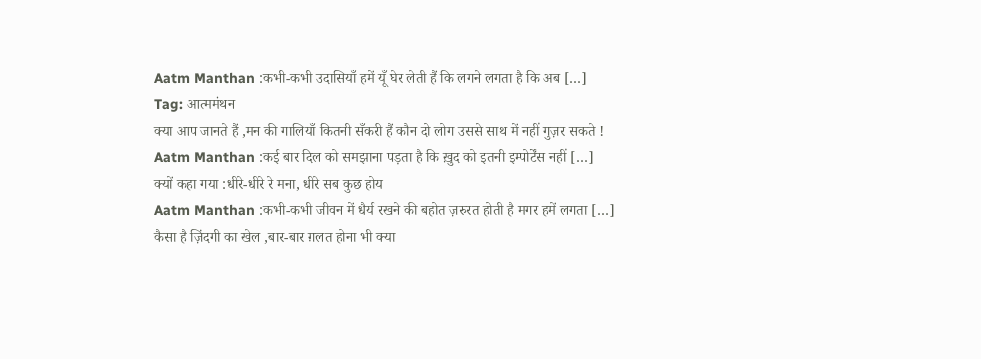Aatm Manthan :कभी-कभी उदासियाँ हमें यूँ घेर लेती हैं कि लगने लगता है कि अब […]
Tag: आत्ममंथन
क्या आप जानते हैं ,मन की गालियाँ कितनी सँकरी हैं कौन दो लोग उससे साथ में नहीं गुज़र सकते !
Aatm Manthan :कई बार दिल को समझाना पड़ता है कि ख़ुद को इतनी इम्पोर्टेंस नहीं […]
क्यों कहा गया :धीरे-धीरे रे मना, धीरे सब कुछ होय
Aatm Manthan :कभी-कभी जीवन में धैर्य रखने की बहोत ज़रुरत होती है मगर हमें लगता […]
कैसा है ज़िंदगी का खेल ,बार-बार ग़लत होना भी क्या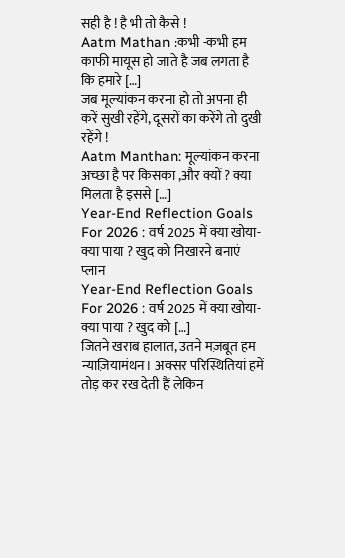सही है ! है भी तो कैसे !
Aatm Mathan :कभी -कभी हम काफी मायूस हो जाते है जब लगता है कि हमारे […]
जब मूल्यांकन करना हो तो अपना ही करें सुखी रहेंगे, दूसरों का करेंगे तो दुखी रहेंगे !
Aatm Manthan: मूल्यांकन करना अच्छा है पर किसका ,और क्यों ? क्या मिलता है इससे […]
Year-End Reflection Goals For 2026 : वर्ष 2025 में क्या खोया-क्या पाया ? खुद को निखारने बनाएं प्लान
Year-End Reflection Goals For 2026 : वर्ष 2025 में क्या खोया-क्या पाया ? खुद को […]
जितने खराब हालात, उतने मज़बूत हम
न्याज़ियामंथन। अक्सर परिस्थितियां हमें तोड़ कर रख देती हैं लेकिन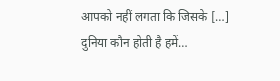आपको नहीं लगता कि जिसके […]
दुनिया कौन होती है हमें…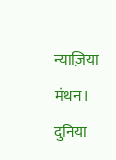न्याज़िया मंथन। दुनिया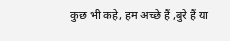कुछ भी कहे, हम अच्छे हैं ,बुरे हैं या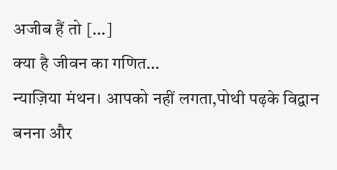अजीब हैं तो […]
क्या है जीवन का गणित…
न्याज़िया मंथन। आपको नहीं लगता,पोथी पढ़के विद्वान बनना और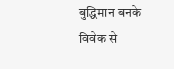बुद्धिमान बनके विवेक से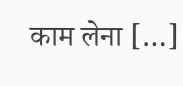काम लेना […]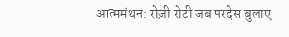आत्ममंथन: रोज़ी रोटी जब परदेस बुलाए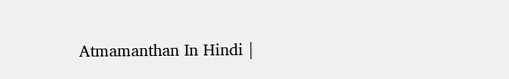Atmamanthan In Hindi |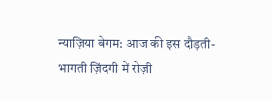न्याज़िया बेगम: आज की इस दौड़ती-भागती ज़िंदगी में रोज़ी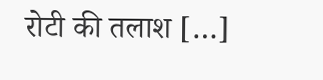रोटी की तलाश […]